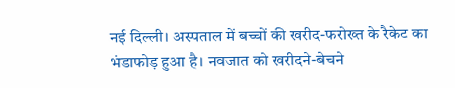नई दिल्ली। अस्पताल में बच्चों की खरीद-फरोख्त के रैकेट का भंडाफोड़ हुआ है। नवजात को खरीदने-बेचने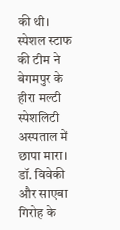की थी। स्पेशल स्टाफ की टीम ने बेगमपुर के हीरा मल्टी स्पेशलिटी अस्पताल में छापा मारा।
डॉ. विवेकी और साएबा गिरोह के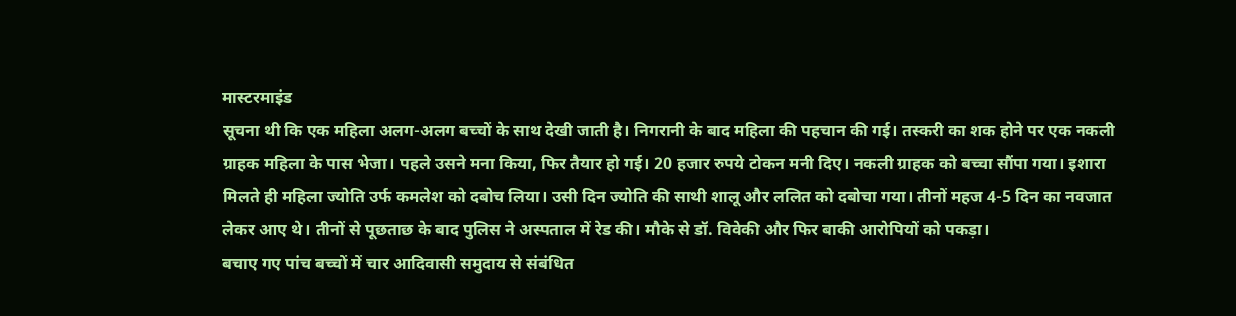मास्टरमाइंड
सूचना थी कि एक महिला अलग-अलग बच्चों के साथ देखी जाती है। निगरानी के बाद महिला की पहचान की गई। तस्करी का शक होने पर एक नकली ग्राहक महिला के पास भेजा। पहले उसने मना किया, फिर तैयार हो गई। 20 हजार रुपये टोकन मनी दिए। नकली ग्राहक को बच्चा सौंपा गया। इशारा मिलते ही महिला ज्योति उर्फ कमलेश को दबोच लिया। उसी दिन ज्योति की साथी शालू और ललित को दबोचा गया। तीनों महज 4-5 दिन का नवजात लेकर आए थे। तीनों से पूछताछ के बाद पुलिस ने अस्पताल में रेड की। मौके से डॉ. विवेकी और फिर बाकी आरोपियों को पकड़ा।
बचाए गए पांच बच्चों में चार आदिवासी समुदाय से संबंधित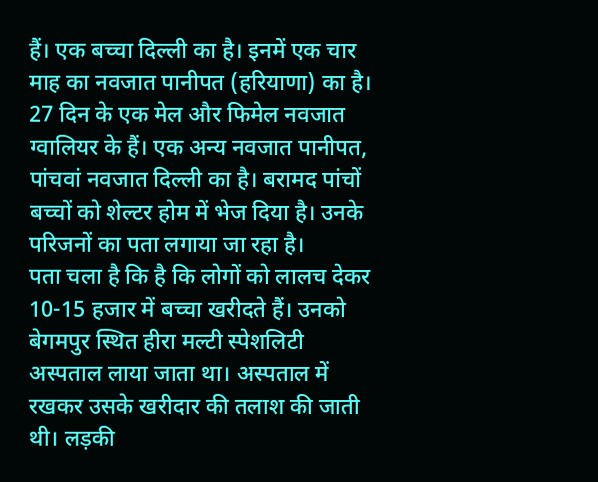हैं। एक बच्चा दिल्ली का है। इनमें एक चार माह का नवजात पानीपत (हरियाणा) का है। 27 दिन के एक मेल और फिमेल नवजात ग्वालियर के हैं। एक अन्य नवजात पानीपत, पांचवां नवजात दिल्ली का है। बरामद पांचों बच्चों को शेल्टर होम में भेज दिया है। उनके परिजनों का पता लगाया जा रहा है।
पता चला है कि है कि लोगों को लालच देकर 10-15 हजार में बच्चा खरीदते हैं। उनको बेगमपुर स्थित हीरा मल्टी स्पेशलिटी अस्पताल लाया जाता था। अस्पताल में रखकर उसके खरीदार की तलाश की जाती थी। लड़की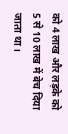को 4 लाख और लड़के को 5 से 10 लाख में बेच दिया जाता था।